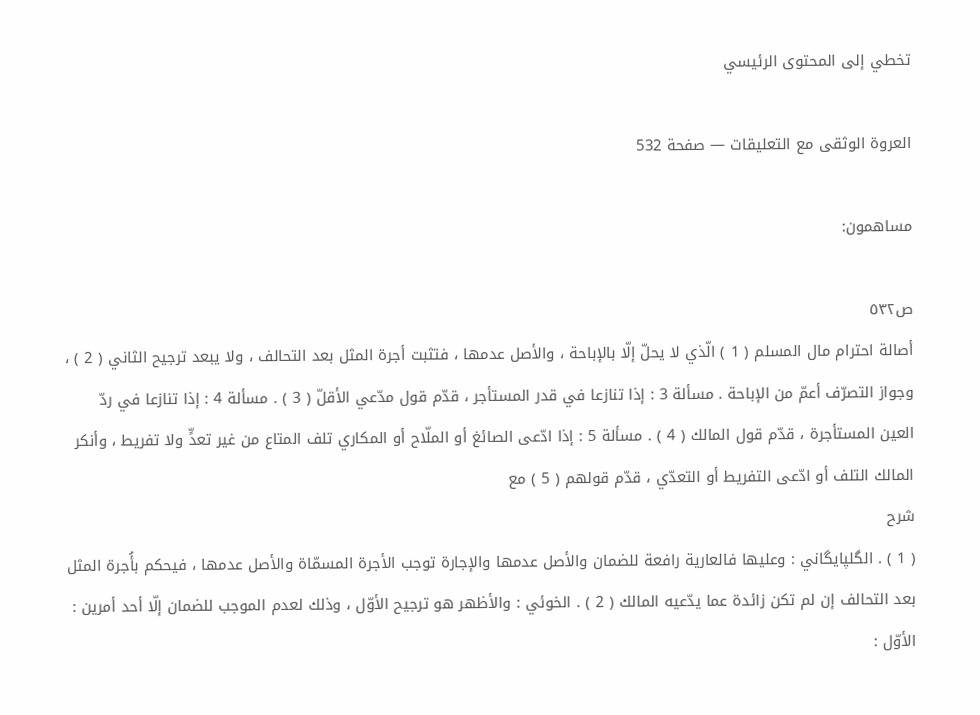تخطي إلى المحتوى الرئيسي

العروة الوثقى مع التعليقات — صفحة 532

مساهمون:

ص٥٣٢
أصالة احترام مال المسلم ( 1 ) الّذي لا يحلّ إلّا بالإباحة ، والأصل عدمها ، فتثبت أجرة المثل بعد التحالف ، ولا يبعد ترجيح الثاني ( 2 ) ، وجواز التصرّف أعمّ من الإباحة . مسألة 3 : إذا تنازعا في قدر المستأجر ، قدّم قول مدّعي الأقلّ ( 3 ) . مسألة 4 : إذا تنازعا في ردّ العين المستأجرة ، قدّم قول المالك ( 4 ) . مسألة 5 : إذا ادّعى الصائغ أو الملّاح أو المكاري تلف المتاع من غير تعدٍّ ولا تفريط ، وأنكر المالك التلف أو ادّعى التفريط أو التعدّي ، قدّم قولهم ( 5 ) مع
شرح
( 1 ) . الگلپايگاني : وعليها فالعارية رافعة للضمان والأصل عدمها والإجارة توجب الأجرة المسمّاة والأصل عدمها ، فيحكم بأُجرة المثل بعد التحالف إن لم تكن زائدة عما يدّعيه المالك ( 2 ) . الخوئي : والأظهر هو ترجيح الأوّل ، وذلك لعدم الموجب للضمان إلّا أحد أمرين : الأوّل :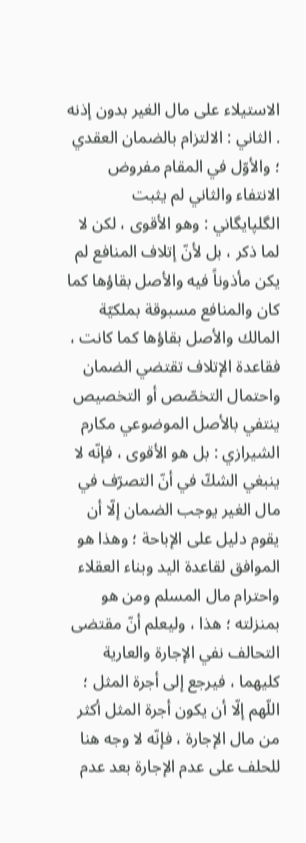الاستيلاء على مال الغير بدون إذنه . الثاني : الالتزام بالضمان العقدي ؛ والأوّل في المقام مفروض الانتفاء والثاني لم يثبت الگلپايگاني : وهو الأقوى ، لكن لا لما ذكر ، بل لأنّ إتلاف المنافع لم يكن مأذوناً فيه والأصل بقاؤها كما كان والمنافع مسبوقة بملكيّة المالك والأصل بقاؤها كما كانت ، فقاعدة الإتلاف تقتضي الضمان واحتمال التخصّص أو التخصيص ينتفي بالأصل الموضوعي مكارم الشيرازي : بل هو الأقوى ، فإنّه لا ينبغي الشكّ في أنّ التصرّف في مال الغير يوجب الضمان إلّا أن يقوم دليل على الإباحة ؛ وهذا هو الموافق لقاعدة اليد وبناء العقلاء واحترام مال المسلم ومن هو بمنزلته ؛ هذا ، وليعلم أنّ مقتضى التحالف نفي الإجارة والعارية كليهما ، فيرجع إلى أجرة المثل ؛ اللّهم إلّا أن يكون أجرة المثل أكثر من مال الإجارة ، فإنّه لا وجه هنا للحلف على عدم الإجارة بعد عدم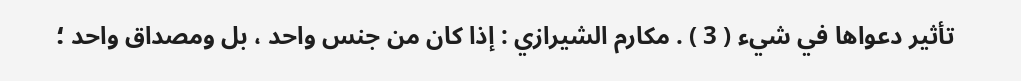تأثير دعواها في شيء ( 3 ) . مكارم الشيرازي : إذا كان من جنس واحد ، بل ومصداق واحد ؛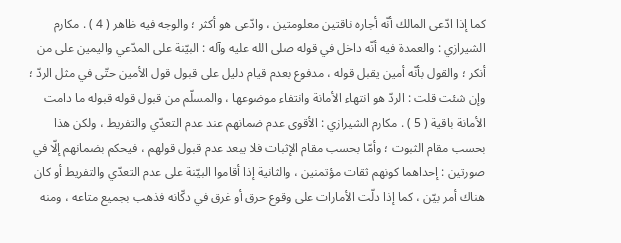كما إذا ادّعى المالك أنّه أجاره ناقتين معلومتين ، وادّعى هو أكثر ؛ والوجه فيه ظاهر ( 4 ) . مكارم الشيرازي : والعمدة فيه أنّه داخل في قوله صلى الله عليه وآله : البيّنة على المدّعي واليمين على من أنكر ؛ والقول بأنّه أمين يقبل قوله ، مدفوع بعدم قيام دليل على قبول قول الأمين حتّى في مثل الردّ ؛ وإن شئت قلت : الردّ هو انتهاء الأمانة وانتفاء موضوعها ، والمسلّم من قبول قوله قبوله ما دامت الأمانة باقية ( 5 ) . مكارم الشيرازي : الأقوى عدم ضمانهم عند عدم التعدّي والتفريط ، ولكن هذا بحسب مقام الثبوت ؛ وأمّا بحسب مقام الإثبات فلا يبعد عدم قبول قولهم ، فيحكم بضمانهم إلّا في صورتين : إحداهما كونهم ثقات مؤتمنين ، والثانية إذا أقاموا البيّنة على عدم التعدّي والتفريط أو كان هناك أمر بيّن ، كما إذا دلّت الأمارات على وقوع حرق أو غرق في دكّانه فذهب بجميع متاعه ، ومنه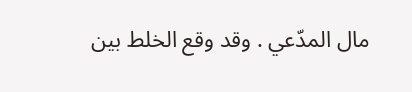مال المدّعي . وقد وقع الخلط بين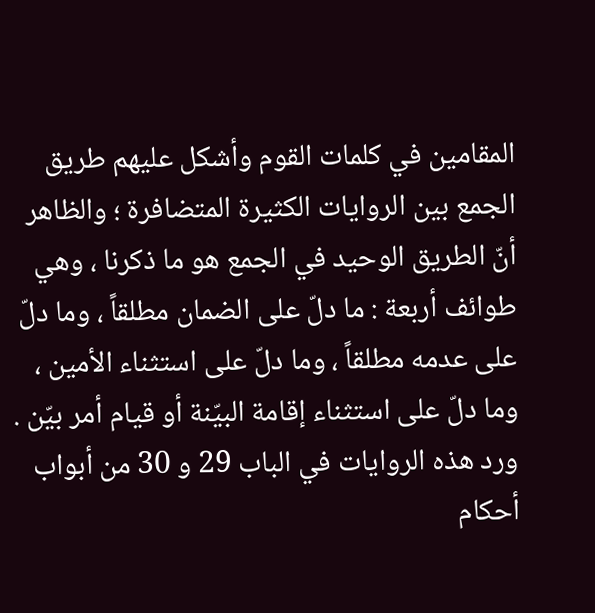المقامين في كلمات القوم وأشكل عليهم طريق الجمع بين الروايات الكثيرة المتضافرة ؛ والظاهر أنّ الطريق الوحيد في الجمع هو ما ذكرنا ، وهي طوائف أربعة : ما دلّ على الضمان مطلقاً ، وما دلّ على عدمه مطلقاً ، وما دلّ على استثناء الأمين ، وما دلّ على استثناء إقامة البيّنة أو قيام أمر بيّن . ورد هذه الروايات في الباب 29 و 30 من أبواب أحكام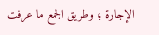الإجارة ؛ وطريق الجمع ما عرفت